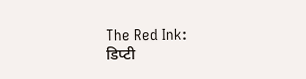The Red Ink:
डिप्टी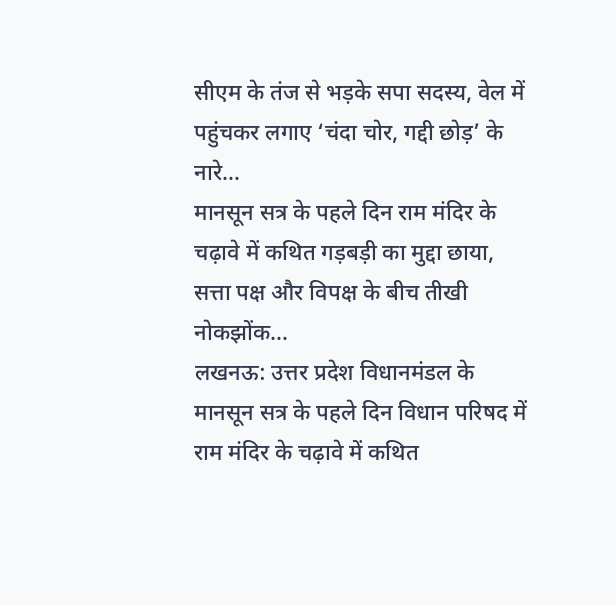सीएम के तंज से भड़के सपा सदस्य, वेल में पहुंचकर लगाए ‘चंदा चोर, गद्दी छोड़’ के नारे…
मानसून सत्र के पहले दिन राम मंदिर के चढ़ावे में कथित गड़बड़ी का मुद्दा छाया, सत्ता पक्ष और विपक्ष के बीच तीखी नोकझोंक…
लखनऊ: उत्तर प्रदेश विधानमंडल के मानसून सत्र के पहले दिन विधान परिषद में राम मंदिर के चढ़ावे में कथित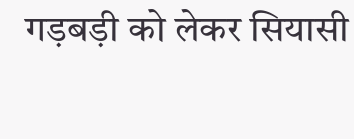गड़बड़ी को लेकर सियासी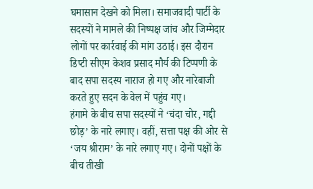घमासान देखने को मिला। समाजवादी पार्टी के सदस्यों ने मामले की निष्पक्ष जांच और जिम्मेदार लोगों पर कार्रवाई की मांग उठाई। इस दौरान डिप्टी सीएम केशव प्रसाद मौर्य की टिप्पणी के बाद सपा सदस्य नाराज हो गए और नारेबाजी करते हुए सदन के वेल में पहुंच गए।
हंगामे के बीच सपा सदस्यों ने ‘चंदा चोर, गद्दी छोड़’ के नारे लगाए। वहीं, सत्ता पक्ष की ओर से ‘जय श्रीराम’ के नारे लगाए गए। दोनों पक्षों के बीच तीखी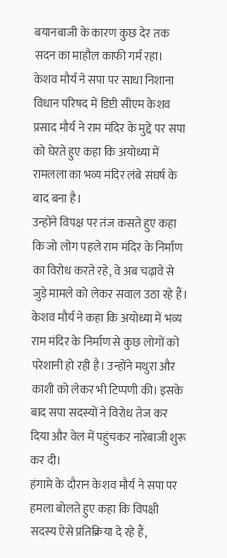बयानबाजी के कारण कुछ देर तक सदन का माहौल काफी गर्म रहा।
केशव मौर्य ने सपा पर साधा निशाना
विधान परिषद में डिप्टी सीएम केशव प्रसाद मौर्य ने राम मंदिर के मुद्दे पर सपा को घेरते हुए कहा कि अयोध्या में रामलला का भव्य मंदिर लंबे संघर्ष के बाद बना है।
उन्होंने विपक्ष पर तंज कसते हुए कहा कि जो लोग पहले राम मंदिर के निर्माण का विरोध करते रहे, वे अब चढ़ावे से जुड़े मामले को लेकर सवाल उठा रहे हैं।
केशव मौर्य ने कहा कि अयोध्या में भव्य राम मंदिर के निर्माण से कुछ लोगों को परेशानी हो रही है। उन्होंने मथुरा और काशी को लेकर भी टिप्पणी की। इसके बाद सपा सदस्यों ने विरोध तेज कर दिया और वेल में पहुंचकर नारेबाजी शुरू कर दी।
हंगामे के दौरान केशव मौर्य ने सपा पर हमला बोलते हुए कहा कि विपक्षी सदस्य ऐसे प्रतिक्रिया दे रहे हैं,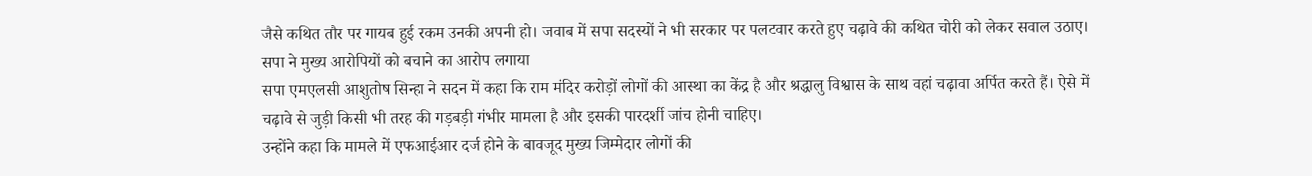जैसे कथित तौर पर गायब हुई रकम उनकी अपनी हो। जवाब में सपा सदस्यों ने भी सरकार पर पलटवार करते हुए चढ़ावे की कथित चोरी को लेकर सवाल उठाए।
सपा ने मुख्य आरोपियों को बचाने का आरोप लगाया
सपा एमएलसी आशुतोष सिन्हा ने सदन में कहा कि राम मंदिर करोड़ों लोगों की आस्था का केंद्र है और श्रद्धालु विश्वास के साथ वहां चढ़ावा अर्पित करते हैं। ऐसे में चढ़ावे से जुड़ी किसी भी तरह की गड़बड़ी गंभीर मामला है और इसकी पारदर्शी जांच होनी चाहिए।
उन्होंने कहा कि मामले में एफआईआर दर्ज होने के बावजूद मुख्य जिम्मेदार लोगों की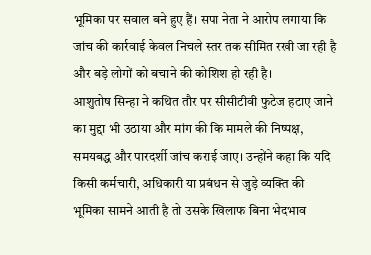भूमिका पर सवाल बने हुए हैं। सपा नेता ने आरोप लगाया कि जांच की कार्रवाई केवल निचले स्तर तक सीमित रखी जा रही है और बड़े लोगों को बचाने की कोशिश हो रही है।
आशुतोष सिन्हा ने कथित तौर पर सीसीटीवी फुटेज हटाए जाने का मुद्दा भी उठाया और मांग की कि मामले की निष्पक्ष, समयबद्ध और पारदर्शी जांच कराई जाए। उन्होंने कहा कि यदि किसी कर्मचारी, अधिकारी या प्रबंधन से जुड़े व्यक्ति की भूमिका सामने आती है तो उसके खिलाफ बिना भेदभाव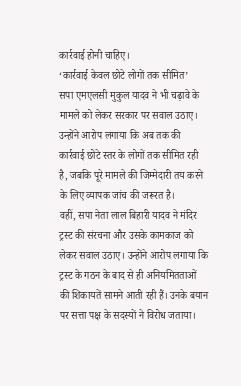कार्रवाई होनी चाहिए।
‘कार्रवाई केवल छोटे लोगों तक सीमित’
सपा एमएलसी मुकुल यादव ने भी चढ़ावे के मामले को लेकर सरकार पर सवाल उठाए। उन्होंने आरोप लगाया कि अब तक की कार्रवाई छोटे स्तर के लोगों तक सीमित रही है, जबकि पूरे मामले की जिम्मेदारी तय करने के लिए व्यापक जांच की जरूरत है।
वहीं, सपा नेता लाल बिहारी यादव ने मंदिर ट्रस्ट की संरचना और उसके कामकाज को लेकर सवाल उठाए। उन्होंने आरोप लगाया कि ट्रस्ट के गठन के बाद से ही अनियमितताओं की शिकायतें सामने आती रही हैं। उनके बयान पर सत्ता पक्ष के सदस्यों ने विरोध जताया।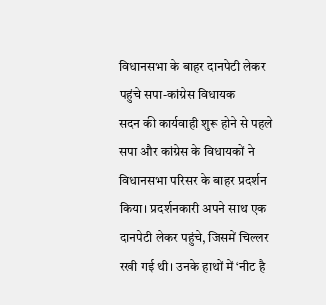विधानसभा के बाहर दानपेटी लेकर पहुंचे सपा-कांग्रेस विधायक
सदन की कार्यवाही शुरू होने से पहले सपा और कांग्रेस के विधायकों ने विधानसभा परिसर के बाहर प्रदर्शन किया। प्रदर्शनकारी अपने साथ एक दानपेटी लेकर पहुंचे, जिसमें चिल्लर रखी गई थी। उनके हाथों में ‘नीट है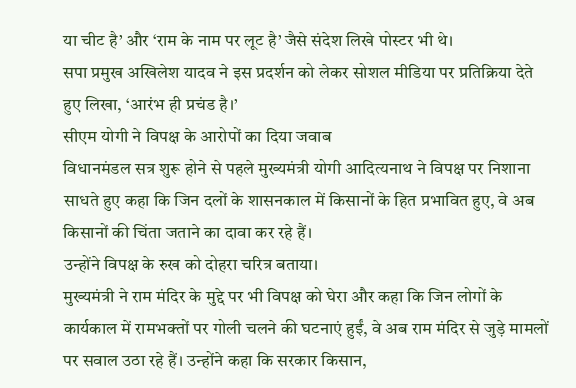या चीट है’ और ‘राम के नाम पर लूट है’ जैसे संदेश लिखे पोस्टर भी थे।
सपा प्रमुख अखिलेश यादव ने इस प्रदर्शन को लेकर सोशल मीडिया पर प्रतिक्रिया देते हुए लिखा, ‘आरंभ ही प्रचंड है।’
सीएम योगी ने विपक्ष के आरोपों का दिया जवाब
विधानमंडल सत्र शुरू होने से पहले मुख्यमंत्री योगी आदित्यनाथ ने विपक्ष पर निशाना साधते हुए कहा कि जिन दलों के शासनकाल में किसानों के हित प्रभावित हुए, वे अब किसानों की चिंता जताने का दावा कर रहे हैं।
उन्होंने विपक्ष के रुख को दोहरा चरित्र बताया।
मुख्यमंत्री ने राम मंदिर के मुद्दे पर भी विपक्ष को घेरा और कहा कि जिन लोगों के कार्यकाल में रामभक्तों पर गोली चलने की घटनाएं हुईं, वे अब राम मंदिर से जुड़े मामलों पर सवाल उठा रहे हैं। उन्होंने कहा कि सरकार किसान,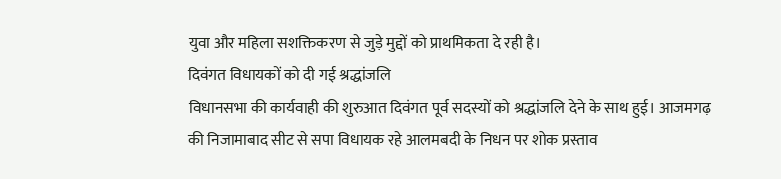युवा और महिला सशक्तिकरण से जुड़े मुद्दों को प्राथमिकता दे रही है।
दिवंगत विधायकों को दी गई श्रद्धांजलि
विधानसभा की कार्यवाही की शुरुआत दिवंगत पूर्व सदस्यों को श्रद्धांजलि देने के साथ हुई। आजमगढ़ की निजामाबाद सीट से सपा विधायक रहे आलमबदी के निधन पर शोक प्रस्ताव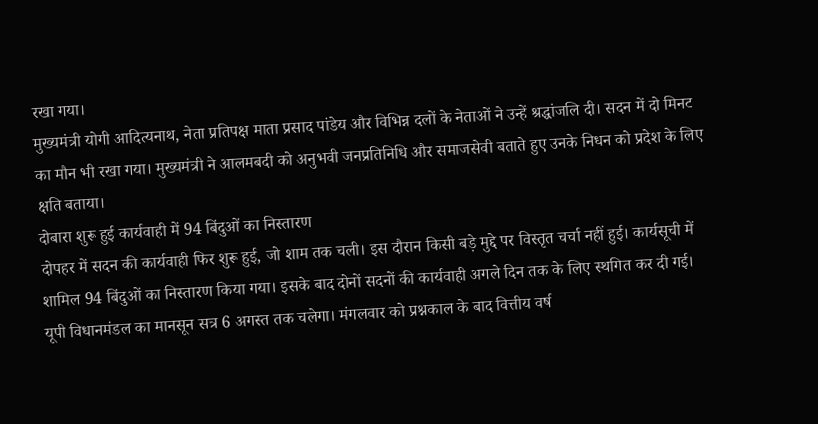रखा गया।
मुख्यमंत्री योगी आदित्यनाथ, नेता प्रतिपक्ष माता प्रसाद पांडेय और विभिन्न दलों के नेताओं ने उन्हें श्रद्धांजलि दी। सदन में दो मिनट का मौन भी रखा गया। मुख्यमंत्री ने आलमबदी को अनुभवी जनप्रतिनिधि और समाजसेवी बताते हुए उनके निधन को प्रदेश के लिए क्षति बताया।
दोबारा शुरू हुई कार्यवाही में 94 बिंदुओं का निस्तारण
दोपहर में सदन की कार्यवाही फिर शुरू हुई, जो शाम तक चली। इस दौरान किसी बड़े मुद्दे पर विस्तृत चर्चा नहीं हुई। कार्यसूची में शामिल 94 बिंदुओं का निस्तारण किया गया। इसके बाद दोनों सदनों की कार्यवाही अगले दिन तक के लिए स्थगित कर दी गई।
यूपी विधानमंडल का मानसून सत्र 6 अगस्त तक चलेगा। मंगलवार को प्रश्नकाल के बाद वित्तीय वर्ष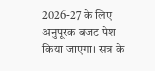2026-27 के लिए अनुपूरक बजट पेश किया जाएगा। सत्र के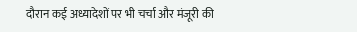दौरान कई अध्यादेशों पर भी चर्चा और मंजूरी की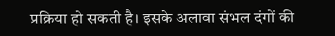प्रक्रिया हो सकती है। इसके अलावा संभल दंगों की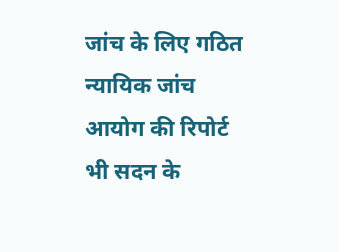जांच के लिए गठित न्यायिक जांच आयोग की रिपोर्ट भी सदन के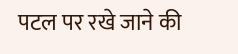पटल पर रखे जाने की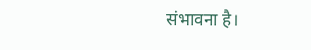संभावना है।